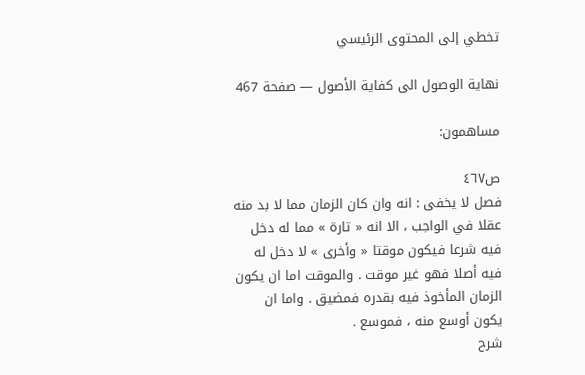تخطي إلى المحتوى الرئيسي

نهاية الوصول الى كفاية الأصول — صفحة 467

مساهمون:

ص٤٦٧
فصل لا يخفى : انه وان كان الزمان مما لا بد منه عقلا في الواجب ، الا انه « تارة » مما له دخل فيه شرعا فيكون موقتا « وأخرى » لا دخل له فيه أصلا فهو غير موقت . والموقت اما ان يكون الزمان المأخوذ فيه بقدره فمضيق . واما ان يكون أوسع منه ، فموسع .
شرح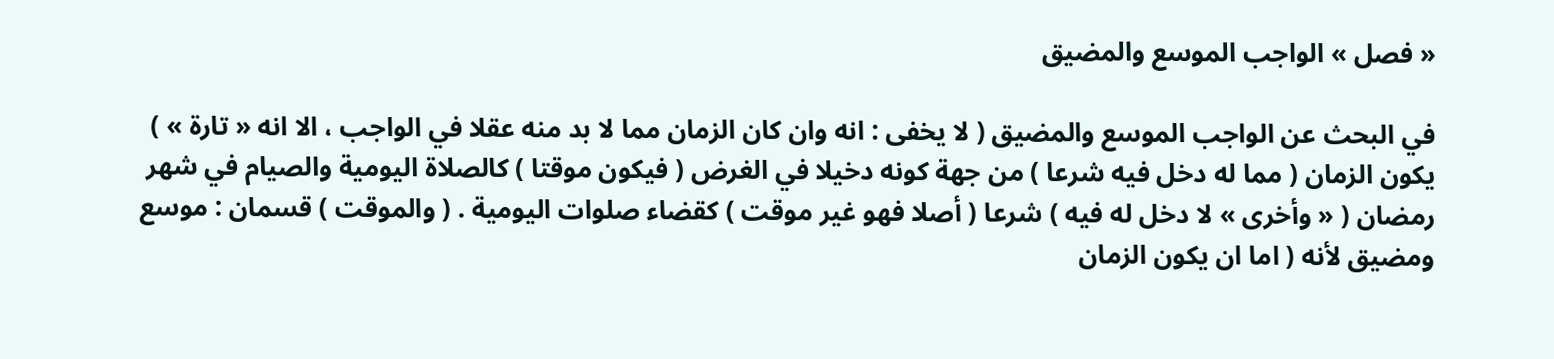« فصل » الواجب الموسع والمضيق

في البحث عن الواجب الموسع والمضيق ( لا يخفى : انه وان كان الزمان مما لا بد منه عقلا في الواجب ، الا انه « تارة » ) يكون الزمان ( مما له دخل فيه شرعا ) من جهة كونه دخيلا في الغرض ( فيكون موقتا ) كالصلاة اليومية والصيام في شهر رمضان ( « وأخرى » لا دخل له فيه ) شرعا ( أصلا فهو غير موقت ) كقضاء صلوات اليومية . ( والموقت ) قسمان : موسع ومضيق لأنه ( اما ان يكون الزمان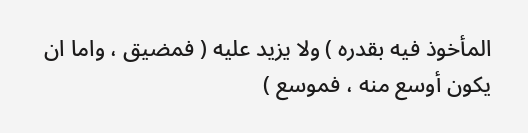المأخوذ فيه بقدره ) ولا يزيد عليه ( فمضيق ، واما ان يكون أوسع منه ، فموسع )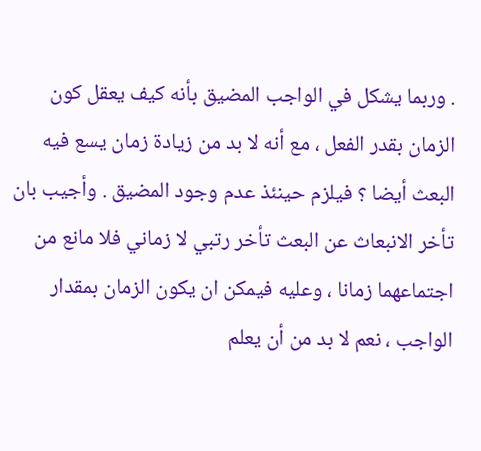. وربما يشكل في الواجب المضيق بأنه كيف يعقل كون الزمان بقدر الفعل ، مع أنه لا بد من زيادة زمان يسع فيه البعث أيضا ؟ فيلزم حينئذ عدم وجود المضيق . وأجيب بان تأخر الانبعاث عن البعث تأخر رتبي لا زماني فلا مانع من اجتماعهما زمانا ، وعليه فيمكن ان يكون الزمان بمقدار الواجب ، نعم لا بد من أن يعلم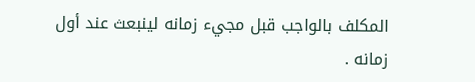المكلف بالواجب قبل مجيء زمانه لينبعث عند أول زمانه .